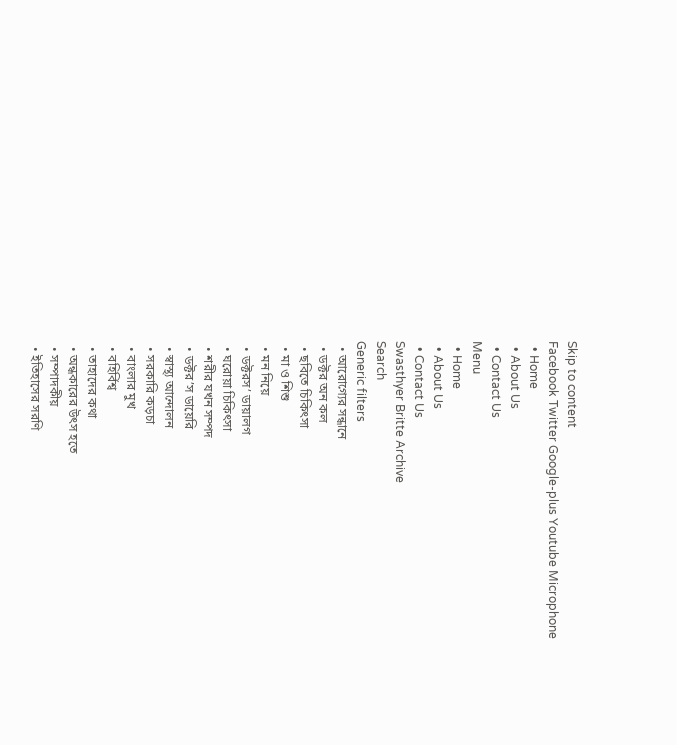Skip to content
Facebook Twitter Google-plus Youtube Microphone
  • Home
  • About Us
  • Contact Us
Menu
  • Home
  • About Us
  • Contact Us
Swasthyer Britte Archive
Search
Generic filters
  • আরোগ্যের সন্ধানে
  • ডক্টর অন কল
  • ছবিতে চিকিৎসা
  • মা ও শিশু
  • মন নিয়ে
  • ডক্টরস’ ডায়ালগ
  • ঘরোয়া চিকিৎসা
  • শরীর যখন সম্পদ
  • ডক্টর’স ডায়েরি
  • স্বাস্থ্য আন্দোলন
  • সরকারি কড়চা
  • বাংলার মুখ
  • বহির্বিশ্ব
  • তাহাদের কথা
  • অন্ধকারের উৎস হতে
  • সম্পাদকীয়
  • ইতিহাসের সরণি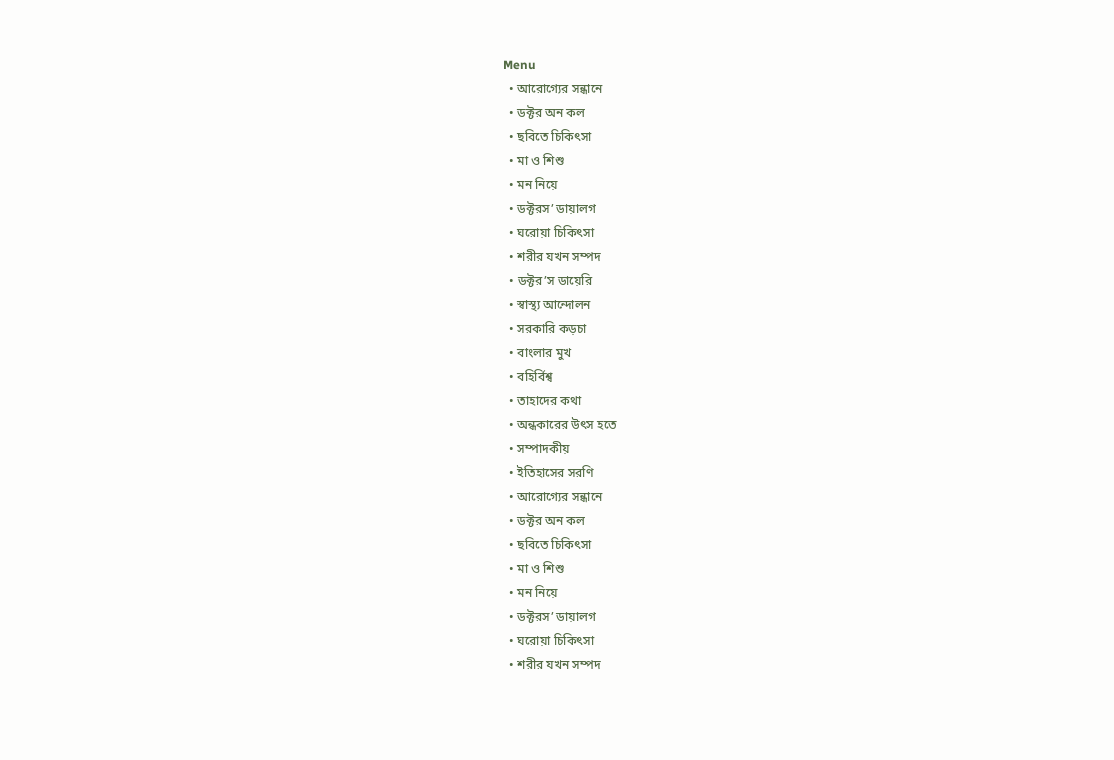Menu
  • আরোগ্যের সন্ধানে
  • ডক্টর অন কল
  • ছবিতে চিকিৎসা
  • মা ও শিশু
  • মন নিয়ে
  • ডক্টরস’ ডায়ালগ
  • ঘরোয়া চিকিৎসা
  • শরীর যখন সম্পদ
  • ডক্টর’স ডায়েরি
  • স্বাস্থ্য আন্দোলন
  • সরকারি কড়চা
  • বাংলার মুখ
  • বহির্বিশ্ব
  • তাহাদের কথা
  • অন্ধকারের উৎস হতে
  • সম্পাদকীয়
  • ইতিহাসের সরণি
  • আরোগ্যের সন্ধানে
  • ডক্টর অন কল
  • ছবিতে চিকিৎসা
  • মা ও শিশু
  • মন নিয়ে
  • ডক্টরস’ ডায়ালগ
  • ঘরোয়া চিকিৎসা
  • শরীর যখন সম্পদ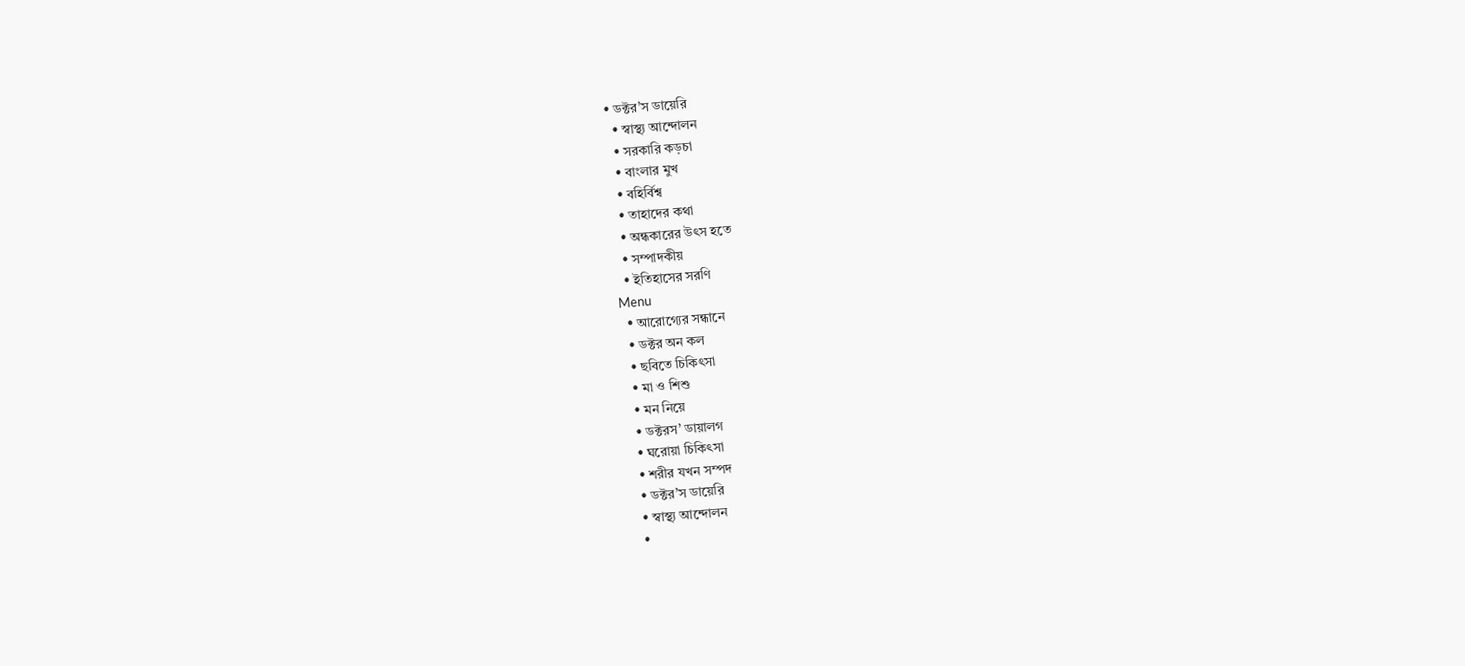• ডক্টর’স ডায়েরি
  • স্বাস্থ্য আন্দোলন
  • সরকারি কড়চা
  • বাংলার মুখ
  • বহির্বিশ্ব
  • তাহাদের কথা
  • অন্ধকারের উৎস হতে
  • সম্পাদকীয়
  • ইতিহাসের সরণি
Menu
  • আরোগ্যের সন্ধানে
  • ডক্টর অন কল
  • ছবিতে চিকিৎসা
  • মা ও শিশু
  • মন নিয়ে
  • ডক্টরস’ ডায়ালগ
  • ঘরোয়া চিকিৎসা
  • শরীর যখন সম্পদ
  • ডক্টর’স ডায়েরি
  • স্বাস্থ্য আন্দোলন
  •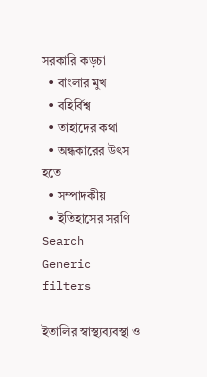সরকারি কড়চা
  • বাংলার মুখ
  • বহির্বিশ্ব
  • তাহাদের কথা
  • অন্ধকারের উৎস হতে
  • সম্পাদকীয়
  • ইতিহাসের সরণি
Search
Generic filters

ইতালির স্বাস্থ্যব্যবস্থা ও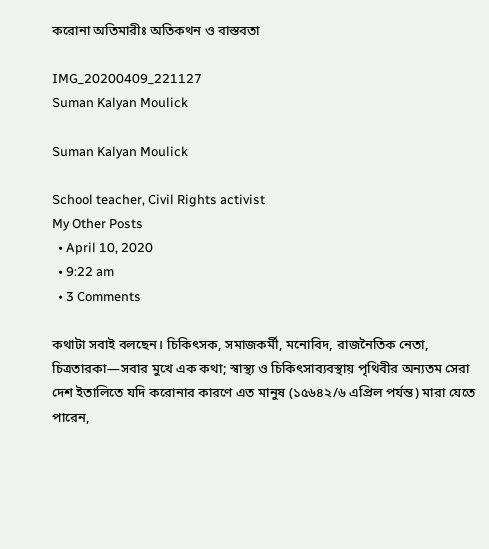করোনা অতিমারীঃ অতিকথন ও বাস্তবতা

IMG_20200409_221127
Suman Kalyan Moulick

Suman Kalyan Moulick

School teacher, Civil Rights activist
My Other Posts
  • April 10, 2020
  • 9:22 am
  • 3 Comments

কথাটা সবাই বলছেন। চিকিৎসক, সমাজকর্মী, মনোবিদ, রাজনৈতিক নেতা, চিত্রতারকা—সবার মুখে এক কথা; স্বাস্থ্য ও চিকিৎসাব্যবস্থায় পৃথিবীর অন্যতম সেরা দেশ ইতালিতে যদি করোনার কারণে এত মানুষ (১৫৬৪২/৬ এপ্রিল পর্যন্ত) মারা যেতে পারেন,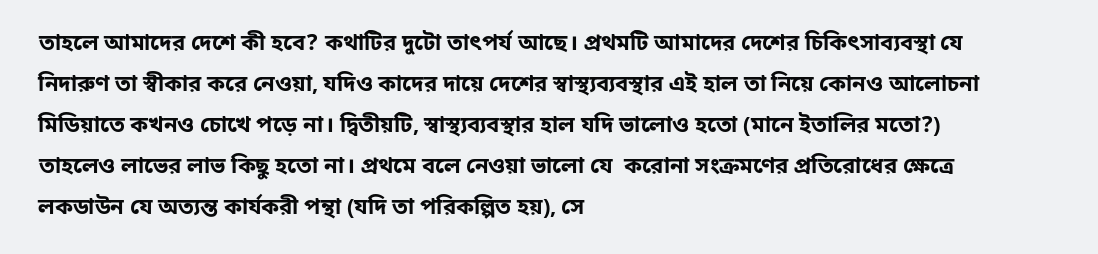তাহলে আমাদের দেশে কী হবে? কথাটির দুটো তাৎপর্য আছে। প্রথমটি আমাদের দেশের চিকিৎসাব্যবস্থা যে নিদারুণ তা স্বীকার করে নেওয়া, যদিও কাদের দায়ে দেশের স্বাস্থ্যব্যবস্থার এই হাল তা নিয়ে কোনও আলোচনা মিডিয়াতে কখনও চোখে পড়ে না। দ্বিতীয়টি, স্বাস্থ্যব্যবস্থার হাল যদি ভালোও হতো (মানে ইতালির মতো?) তাহলেও লাভের লাভ কিছু হতো না। প্রথমে বলে নেওয়া ভালো যে  করোনা সংক্রমণের প্রতিরোধের ক্ষেত্রে লকডাউন যে অত্যন্ত কার্যকরী পন্থা (যদি তা পরিকল্পিত হয়), সে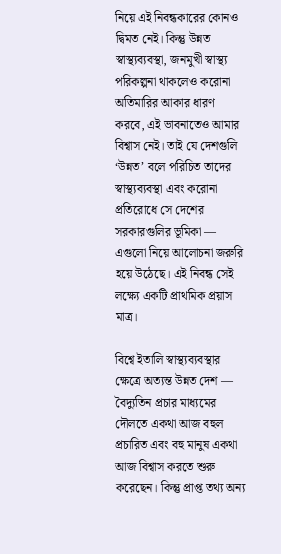নিয়ে এই নিবন্ধকারের কোনও দ্বিমত নেই। কিন্তু উন্নত স্বাস্থ্যব্যবস্থা, জনমুখী স্বাস্থ্য পরিকল্পনা থাকলেও করোনা অতিমারির আকার ধারণ করবে, এই ভাবনাতেও আমার বিশ্বাস নেই। তাই যে দেশগুলি ‘উন্নত’ বলে পরিচিত তাদের স্বাস্থ্যব্যবস্থা এবং করোনা প্রতিরোধে সে দেশের সরকারগুলির ভূমিকা — এগুলো নিয়ে আলোচনা জরুরি হয়ে উঠেছে। এই নিবন্ধ সেই লক্ষ্যে একটি প্রাথমিক প্রয়াস মাত্র।

বিশ্বে ইতালি স্বাস্থ্যব্যবস্থার ক্ষেত্রে অত্যন্ত উন্নত দেশ —  বৈদ্যুতিন প্রচার মাধ্যমের দৌলতে একথা আজ বহুল প্রচারিত এবং বহু মানুষ একথা আজ বিশ্বাস করতে শুরু করেছেন। কিন্তু প্রাপ্ত তথ্য অন্য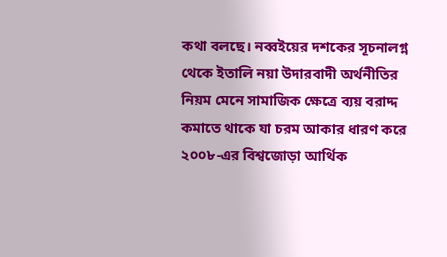কথা বলছে। নব্বইয়ের দশকের সূচনালগ্ন থেকে ইতালি নয়া উদারবাদী অর্থনীতির নিয়ম মেনে সামাজিক ক্ষেত্রে ব্যয় বরাদ্দ কমাতে থাকে যা চরম আকার ধারণ করে ২০০৮-এর বিশ্বজোড়া আর্থিক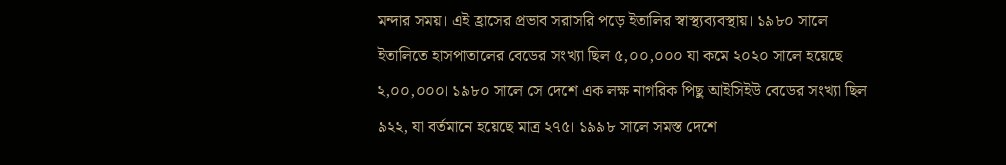মন্দার সময়। এই হ্রাসের প্রভাব সরাসরি পড়ে ইতালির স্বাস্থ্যব্যবস্থায়। ১৯৮০ সালে ইতালিতে হাসপাতালের বেডের সংখ্যা ছিল ৫,০০,০০০ যা কমে ২০২০ সালে হয়েছে ২,০০,০০০। ১৯৮০ সালে সে দেশে এক লক্ষ নাগরিক পিছু আইসিইউ বেডের সংখ্যা ছিল ৯২২, যা বর্তমানে হয়েছে মাত্র ২৭৫। ১৯৯৮ সালে সমস্ত দেশে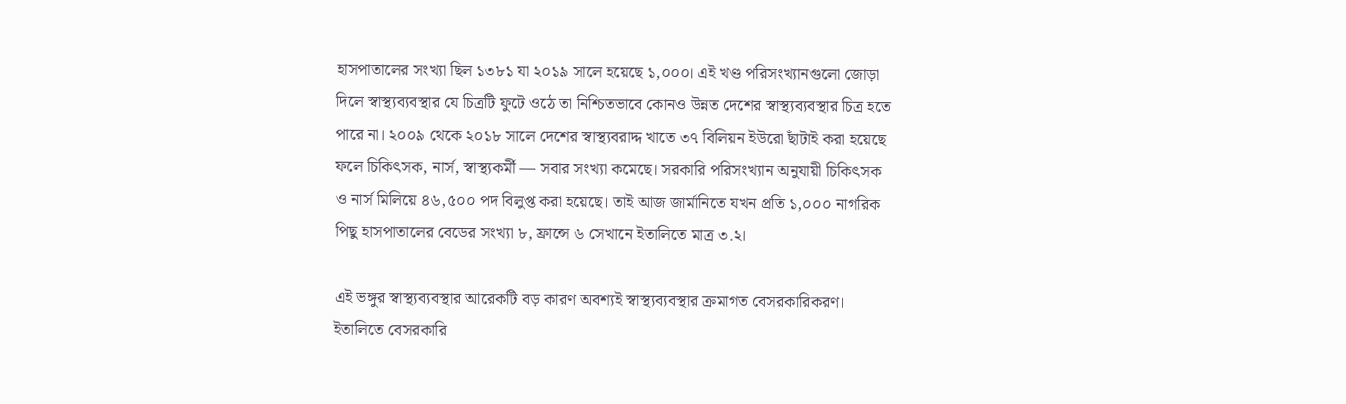হাসপাতালের সংখ্যা ছিল ১৩৮১ যা ২০১৯ সালে হয়েছে ১,০০০। এই খণ্ড পরিসংখ্যানগুলো জোড়া দিলে স্বাস্থ্যব্যবস্থার যে চিত্রটি ফুটে ওঠে তা নিশ্চিতভাবে কোনও উন্নত দেশের স্বাস্থ্যব্যবস্থার চিত্র হতে পারে না। ২০০৯ থেকে ২০১৮ সালে দেশের স্বাস্থ্যবরাদ্দ খাতে ৩৭ বিলিয়ন ইউরো ছাঁটাই করা হয়েছে ফলে চিকিৎসক, নার্স, স্বাস্থ্যকর্মী — সবার সংখ্যা কমেছে। সরকারি পরিসংখ্যান অনুযায়ী চিকিৎসক ও নার্স মিলিয়ে ৪৬,৫০০ পদ বিলুপ্ত করা হয়েছে। তাই আজ জার্মানিতে যখন প্রতি ১,০০০ নাগরিক পিছু হাসপাতালের বেডের সংখ্যা ৮, ফ্রান্সে ৬ সেখানে ইতালিতে মাত্র ৩.২।

এই ভঙ্গুর স্বাস্থ্যব্যবস্থার আরেকটি বড় কারণ অবশ্যই স্বাস্থ্যব্যবস্থার ক্রমাগত বেসরকারিকরণ। ইতালিতে বেসরকারি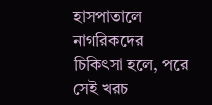হাসপাতালে নাগরিকদের চিকিৎসা হলে, পরে সেই খরচ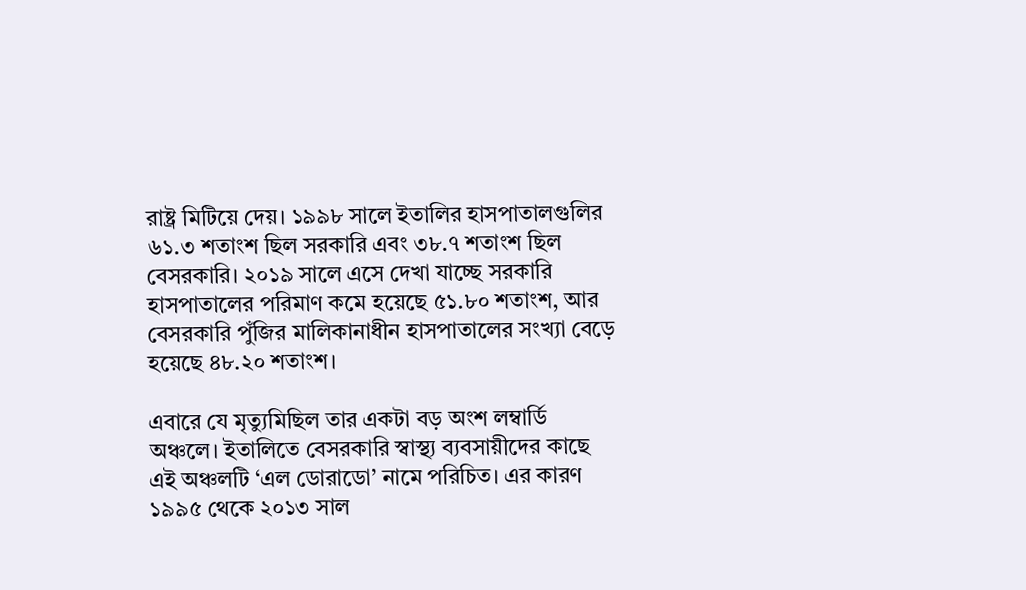রাষ্ট্র মিটিয়ে দেয়। ১৯৯৮ সালে ইতালির হাসপাতালগুলির ৬১.৩ শতাংশ ছিল সরকারি এবং ৩৮.৭ শতাংশ ছিল বেসরকারি। ২০১৯ সালে এসে দেখা যাচ্ছে সরকারি হাসপাতালের পরিমাণ কমে হয়েছে ৫১.৮০ শতাংশ, আর বেসরকারি পুঁজির মালিকানাধীন হাসপাতালের সংখ্যা বেড়ে হয়েছে ৪৮.২০ শতাংশ।

এবারে যে মৃত্যুমিছিল তার একটা বড় অংশ লম্বার্ডি অঞ্চলে। ইতালিতে বেসরকারি স্বাস্থ্য ব্যবসায়ীদের কাছে এই অঞ্চলটি ‘এল ডোরাডো’ নামে পরিচিত। এর কারণ ১৯৯৫ থেকে ২০১৩ সাল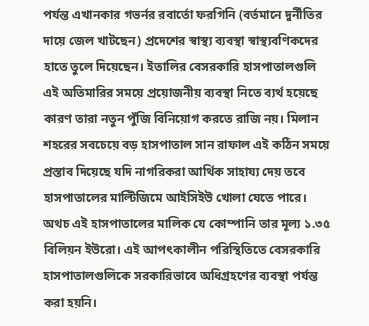পর্যন্ত এখানকার গভর্নর রবার্তো ফরগিনি (বর্তমানে দুর্নীতির দায়ে জেল খাটছেন) প্রদেশের স্বাস্থ্য ব্যবস্থা স্বাস্থ্যবণিকদের হাতে তুলে দিয়েছেন। ইতালির বেসরকারি হাসপাতালগুলি এই অতিমারির সময়ে প্রয়োজনীয় ব্যবস্থা নিতে ব্যর্থ হয়েছে কারণ তারা নতুন পুঁজি বিনিয়োগ করতে রাজি নয়। মিলান শহরের সবচেয়ে বড় হাসপাতাল সান রাফাল এই কঠিন সময়ে প্রস্তাব দিয়েছে যদি নাগরিকরা আর্থিক সাহায্য দেয় তবে হাসপাতালের মাল্টিজিমে আইসিইউ খোলা যেতে পারে। অথচ এই হাসপাতালের মালিক যে কোম্পানি তার মূল্য ১.৩৫ বিলিয়ন ইউরো। এই আপৎকালীন পরিস্থিতিতে বেসরকারি হাসপাতালগুলিকে সরকারিভাবে অধিগ্রহণের ব্যবস্থা পর্যন্ত করা হয়নি।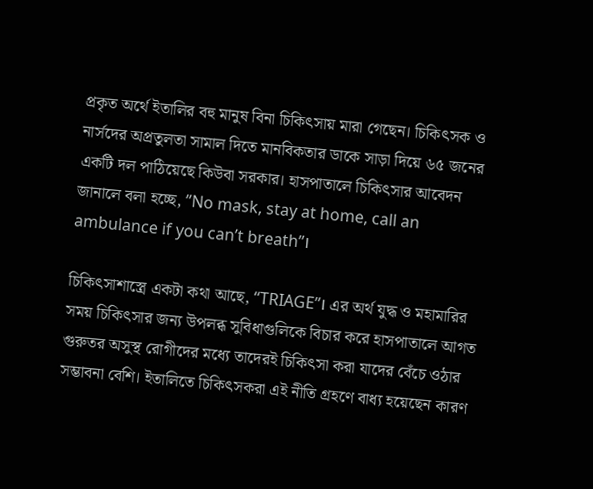প্রকৃত অর্থে ইতালির বহু মানুষ বিনা চিকিৎসায় মারা গেছেন। চিকিৎসক ও নার্সদের অপ্রতুলতা সামাল দিতে মানবিকতার ডাকে সাড়া দিয়ে ৬৫ জনের একটি দল পাঠিয়েছে কিউবা সরকার। হাসপাতালে চিকিৎসার আবেদন জানালে বলা হচ্ছে, ”No mask, stay at home, call an ambulance if you can’t breath”।

চিকিৎসাশাস্ত্রে একটা কথা আছে, “TRIAGE”। এর অর্থ যুদ্ধ ও মহামারির সময় চিকিৎসার জন্য উপলব্ধ সুবিধাগুলিকে বিচার করে হাসপাতালে আগত গুরুতর অসুস্থ রোগীদের মধ্যে তাদেরই চিকিৎসা করা যাদের বেঁচে ওঠার সম্ভাবনা বেশি। ইতালিতে চিকিৎসকরা এই নীতি গ্রহণে বাধ্য হয়েছেন কারণ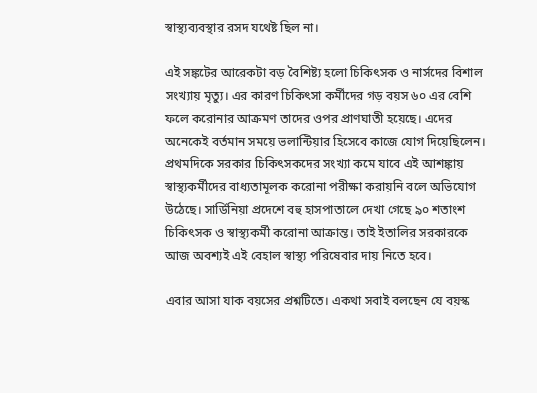স্বাস্থ্যব্যবস্থার রসদ যথেষ্ট ছিল না।

এই সঙ্কটের আরেকটা বড় বৈশিষ্ট্য হলো চিকিৎসক ও নার্সদের বিশাল সংখ্যায় মৃত্যু। এর কারণ চিকিৎসা কর্মীদের গড় বয়স ৬০ এর বেশি ফলে করোনার আক্রমণ তাদের ওপর প্রাণঘাতী হয়েছে। এদের অনেকেই বর্তমান সময়ে ভলান্টিয়ার হিসেবে কাজে যোগ দিয়েছিলেন। প্রথমদিকে সরকার চিকিৎসকদের সংখ্যা কমে যাবে এই আশঙ্কায়  স্বাস্থ্যকর্মীদের বাধ্যতামূলক করোনা পরীক্ষা করায়নি বলে অভিযোগ উঠেছে। সার্ডিনিয়া প্রদেশে বহু হাসপাতালে দেখা গেছে ৯০ শতাংশ চিকিৎসক ও স্বাস্থ্যকর্মী করোনা আক্রান্ত। তাই ইতালির সরকারকে আজ অবশ্যই এই বেহাল স্বাস্থ্য পরিষেবার দায় নিতে হবে।

এবার আসা যাক বয়সের প্রশ্নটিতে। একথা সবাই বলছেন যে বয়স্ক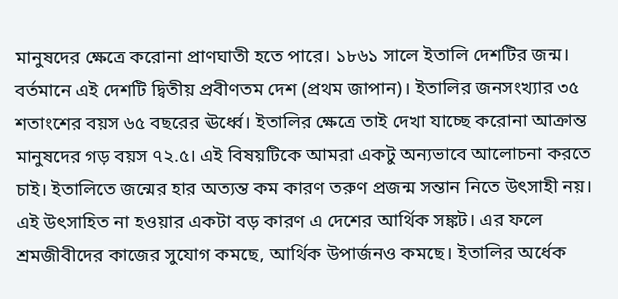মানুষদের ক্ষেত্রে করোনা প্রাণঘাতী হতে পারে। ১৮৬১ সালে ইতালি দেশটির জন্ম। বর্তমানে এই দেশটি দ্বিতীয় প্রবীণতম দেশ (প্রথম জাপান)। ইতালির জনসংখ্যার ৩৫ শতাংশের বয়স ৬৫ বছরের ঊর্ধ্বে। ইতালির ক্ষেত্রে তাই দেখা যাচ্ছে করোনা আক্রান্ত মানুষদের গড় বয়স ৭২.৫। এই বিষয়টিকে আমরা একটু অন্যভাবে আলোচনা করতে চাই। ইতালিতে জন্মের হার অত্যন্ত কম কারণ তরুণ প্রজন্ম সন্তান নিতে উৎসাহী নয়। এই উৎসাহিত না হওয়ার একটা বড় কারণ এ দেশের আর্থিক সঙ্কট। এর ফলে শ্রমজীবীদের কাজের সুযোগ কমছে, আর্থিক উপার্জনও কমছে। ইতালির অর্ধেক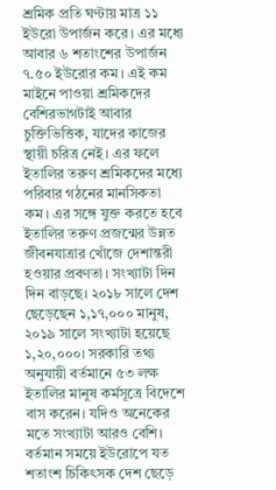শ্রমিক প্রতি ঘণ্টায় মাত্র ১১ ইউরো উপার্জন করে। এর মধ্যে আবার ৬ শতাংশের উপার্জন ৭.৫০ ইউরোর কম। এই কম মাইনে পাওয়া শ্রমিকদের বেশিরভাগটাই আবার চুক্তিভিত্তিক, যাদের কাজের স্থায়ী চরিত্র নেই। এর ফলে ইতালির তরুণ শ্রমিকদের মধ্যে পরিবার গঠনের মানসিকতা কম। এর সঙ্গে যুক্ত করতে হবে ইতালির তরুণ প্রজন্মের উন্নত জীবনযাত্রার খোঁজে দেশান্তরী হওয়ার প্রবণতা। সংখ্যাটা দিন দিন বাড়ছে। ২০১৮ সালে দেশ ছেড়েছেন ১,১৭,০০০ মানুষ, ২০১৯ সালে সংখ্যাটা হয়েছে ১,২০,০০০। সরকারি তথ্য অনুযায়ী বর্তমানে ৫৩ লক্ষ ইতালির মানুষ কর্মসূত্রে বিদেশে বাস করেন। যদিও অনেকের মতে সংখ্যাটা আরও বেশি। বর্তমান সময়ে ইউরোপে যত শতাংশ চিকিৎসক দেশ ছেড়ে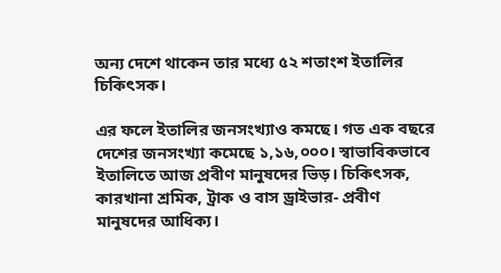অন্য দেশে থাকেন তার মধ্যে ৫২ শতাংশ ইতালির চিকিৎসক।

এর ফলে ইতালির জনসংখ্যাও কমছে। গত এক বছরে দেশের জনসংখ্যা কমেছে ১,১৬,০০০। স্বাভাবিকভাবে ইতালিতে আজ প্রবীণ মানুষদের ভিড়। চিকিৎসক, কারখানা শ্রমিক, ট্রাক ও বাস ড্রাইভার- প্রবীণ মানুষদের আধিক্য।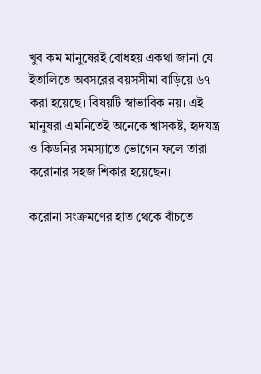খুব কম মানুষেরই বোধহয় একথা জানা যে ইতালিতে অবসরের বয়সসীমা বাড়িয়ে ৬৭ করা হয়েছে। বিষয়টি স্বাভাবিক নয়। এই মানুষরা এমনিতেই অনেকে শ্বাসকষ্ট, হৃদযন্ত্র ও কিডনির সমস্যাতে ভোগেন ফলে তারা করোনার সহজ শিকার হয়েছেন।

করোনা সংক্রমণের হাত থেকে বাঁচতে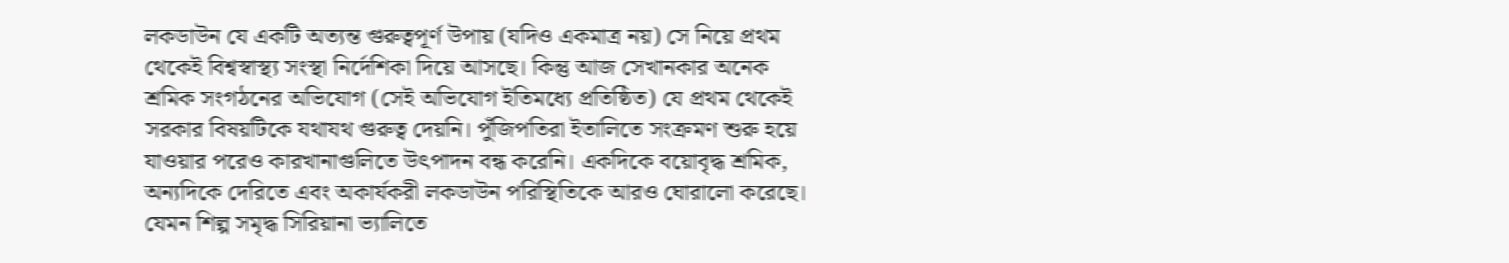লকডাউন যে একটি অত্যন্ত গুরুত্বপূর্ণ উপায় (যদিও একমাত্র নয়) সে নিয়ে প্রথম থেকেই বিশ্বস্বাস্থ্য সংস্থা নির্দেশিকা দিয়ে আসছে। কিন্তু আজ সেখানকার অনেক শ্রমিক সংগঠনের অভিযোগ (সেই অভিযোগ ইতিমধ্যে প্রতিষ্ঠিত) যে প্রথম থেকেই সরকার বিষয়টিকে যথাযথ গুরুত্ব দেয়নি। পুঁজিপতিরা ইতালিতে সংক্রমণ শুরু হয়ে যাওয়ার পরেও কারখানাগুলিতে উৎপাদন বন্ধ করেনি। একদিকে বয়োবৃদ্ধ শ্রমিক, অন্যদিকে দেরিতে এবং অকার্যকরী লকডাউন পরিস্থিতিকে আরও ঘোরালো করেছে। যেমন শিল্প সমৃদ্ধ সিরিয়ানা ভ্যালিতে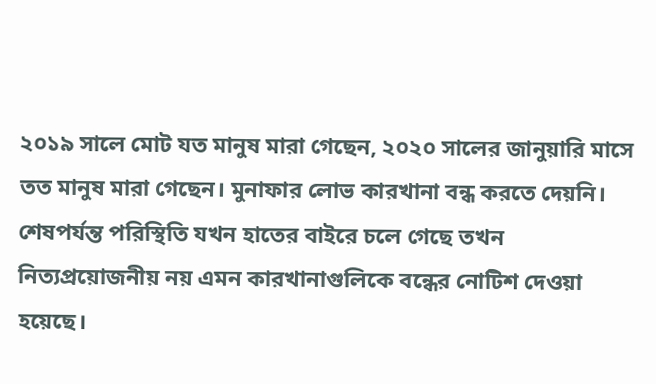২০১৯ সালে মোট যত মানুষ মারা গেছেন, ২০২০ সালের জানুয়ারি মাসে তত মানুষ মারা গেছেন। মুনাফার লোভ কারখানা বন্ধ করতে দেয়নি। শেষপর্যন্ত পরিস্থিতি যখন হাতের বাইরে চলে গেছে তখন নিত্যপ্রয়োজনীয় নয় এমন কারখানাগুলিকে বন্ধের নোটিশ দেওয়া হয়েছে।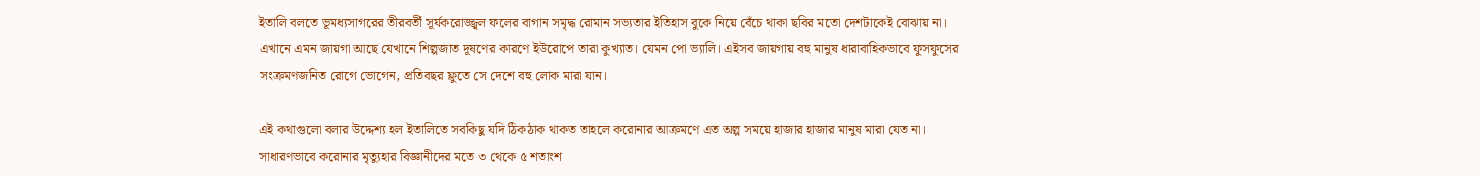ইতালি বলতে ভূমধ্যসাগরের তীরবর্তী সূর্যকরোজ্জ্বল ফলের বাগান সমৃদ্ধ রোমান সভ্যতার ইতিহাস বুকে নিয়ে বেঁচে থাকা ছবির মতো দেশটাকেই বোঝায় না। এখানে এমন জায়গা আছে যেখানে শিল্পজাত দূষণের কারণে ইউরোপে তারা কুখ্যাত। যেমন পো ভ্যালি। এইসব জায়গায় বহু মানুষ ধারাবাহিকভাবে ফুসফুসের সংক্রমণজনিত রোগে ভোগেন, প্রতিবছর ফ্লুতে সে দেশে বহু লোক মারা যান।

এই কথাগুলো বলার উদ্দেশ্য হল ইতালিতে সবকিছু যদি ঠিকঠাক থাকত তাহলে করোনার আক্রমণে এত অল্প সময়ে হাজার হাজার মানুষ মারা যেত না। সাধারণভাবে করোনার মৃত্যুহার বিজ্ঞানীদের মতে ৩ থেকে ৫ শতাংশ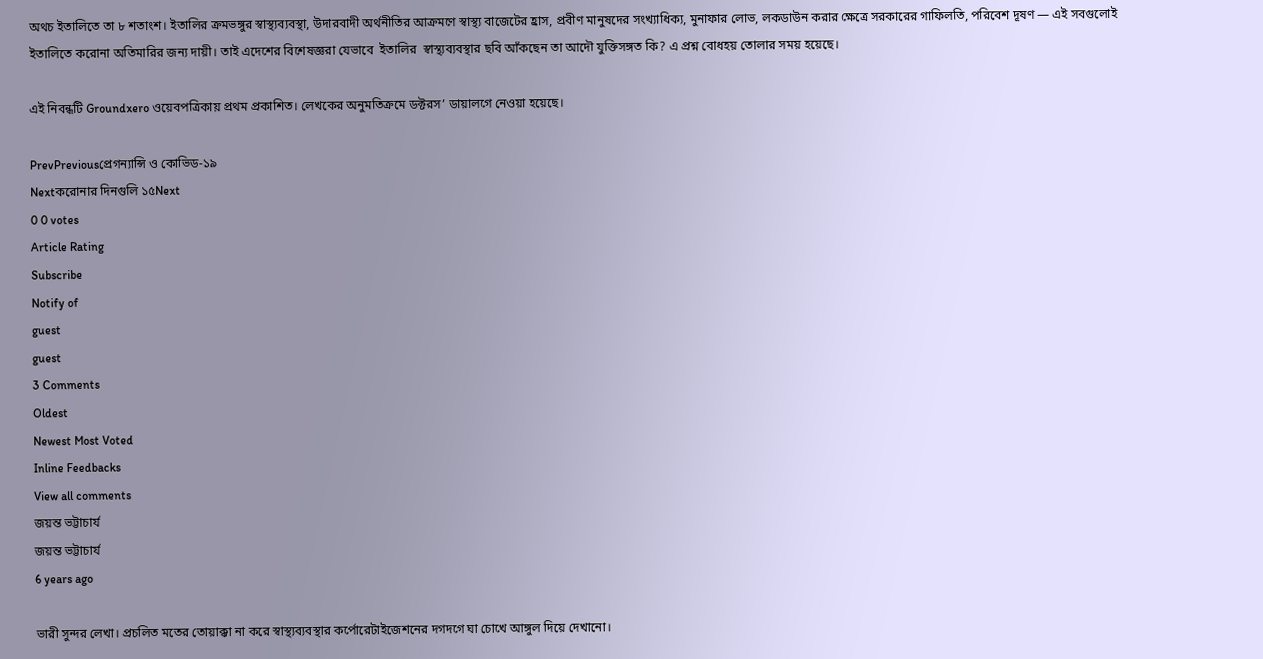অথচ ইতালিতে তা ৮ শতাংশ। ইতালির ক্রমভঙ্গুর স্বাস্থ্যব্যবস্থা, উদারবাদী অর্থনীতির আক্রমণে স্বাস্থ্য বাজেটের হ্রাস, প্রবীণ মানুষদের সংখ্যাধিক্য, মুনাফার লোভ, লকডাউন করার ক্ষেত্রে সরকারের গাফিলতি, পরিবেশ দূষণ — এই সবগুলোই ইতালিতে করোনা অতিমারির জন্য দায়ী। তাই এদেশের বিশেষজ্ঞরা যেভাবে  ইতালির  স্বাস্থ্যব্যবস্থার ছবি আঁকছেন তা আদৌ যুক্তিসঙ্গত কি? এ প্রশ্ন বোধহয় তোলার সময় হয়েছে।

এই নিবন্ধটি Groundxero ওয়েবপত্রিকায় প্রথম প্রকাশিত। লেখকের অনুমতিক্রমে ডক্টরস’ ডায়ালগে নেওয়া হয়েছে।

PrevPreviousপ্রেগন্যান্সি ও কোভিড-১৯
Nextকরোনার দিনগুলি ১৫Next
0 0 votes
Article Rating
Subscribe
Notify of
guest
guest
3 Comments
Oldest
Newest Most Voted
Inline Feedbacks
View all comments
জয়ন্ত ভট্টাচার্য
জয়ন্ত ভট্টাচার্য
6 years ago

ভারী সুন্দর লেখা। প্রচলিত মতের তোয়াক্কা না করে স্বাস্থ্যব্যবস্থার কর্পোরেটাইজেশনের দগদগে ঘা চোখে আঙ্গুল দিয়ে দেখানো।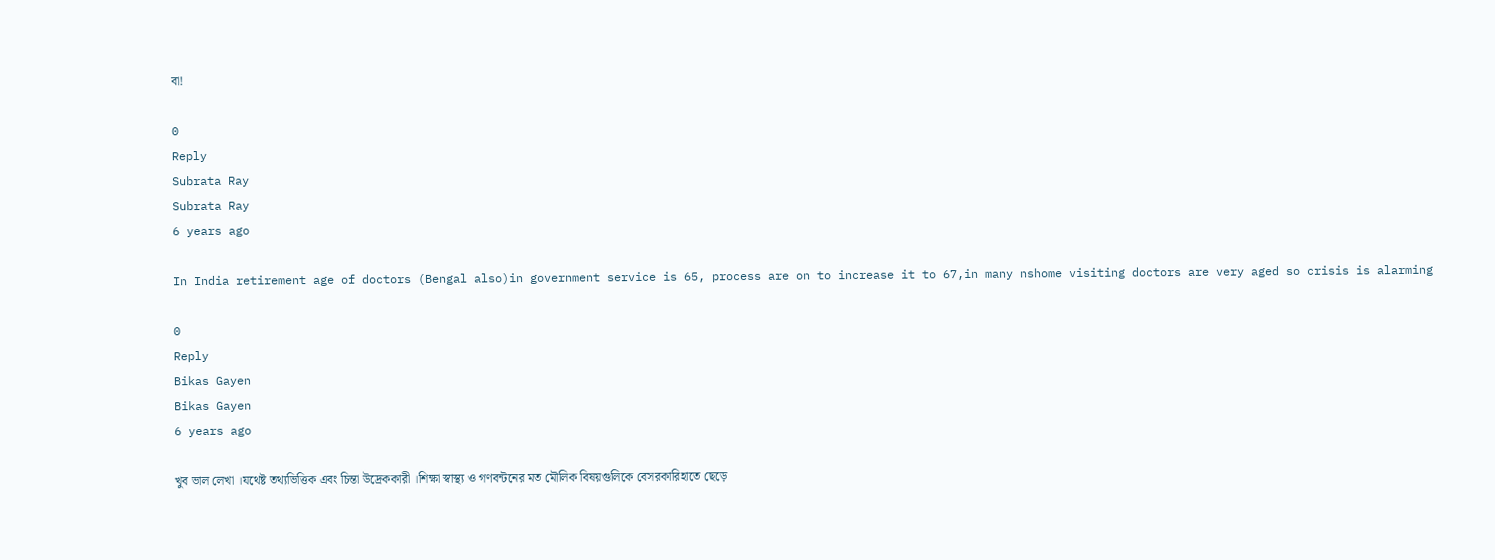বা!

0
Reply
Subrata Ray
Subrata Ray
6 years ago

In India retirement age of doctors (Bengal also)in government service is 65, process are on to increase it to 67,in many nshome visiting doctors are very aged so crisis is alarming

0
Reply
Bikas Gayen
Bikas Gayen
6 years ago

খুব ভাল লেখা ।যথেষ্ট তথ্যভিত্তিক এবং চিন্তা উদ্রেককারী ।শিক্ষা স্বাস্থ্য ও গণবন্টনের মত মৌলিক বিষয়গুলিকে বেসরকারিহাতে ছেড়ে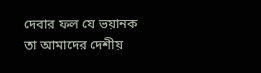দেবার ফল যে ভয়ানক তা আমাদের দেশীয়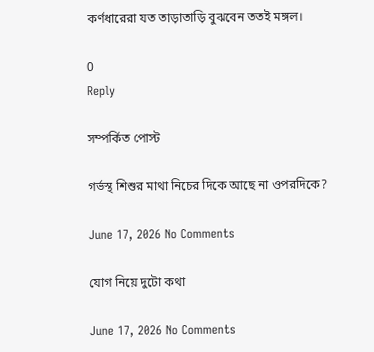কর্ণধারেরা যত তাড়াতাড়ি বুঝবেন ততই মঙ্গল।

0
Reply

সম্পর্কিত পোস্ট

গর্ভস্থ শিশুর মাথা নিচের দিকে আছে না ওপরদিকে?

June 17, 2026 No Comments

যোগ নিয়ে দুটো কথা

June 17, 2026 No Comments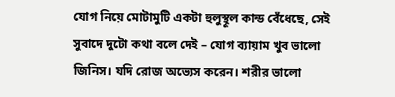যোগ নিয়ে মোটামুটি একটা হুলুস্থূল কান্ড বেঁধেছে, সেই সুবাদে দুটো কথা বলে দেই – যোগ ব্যায়াম খুব ভালো জিনিস। যদি রোজ অভ্যেস করেন। শরীর ভালো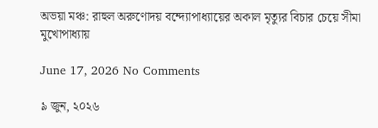অভয়া মঞ্চ: রাহুল অরুণোদয় বন্দ্যোপাধ্যায়ের অকাল মৃত্যুর বিচার চেয়ে সীমা মুখোপাধ্যায়

June 17, 2026 No Comments

৯ জুন, ২০২৬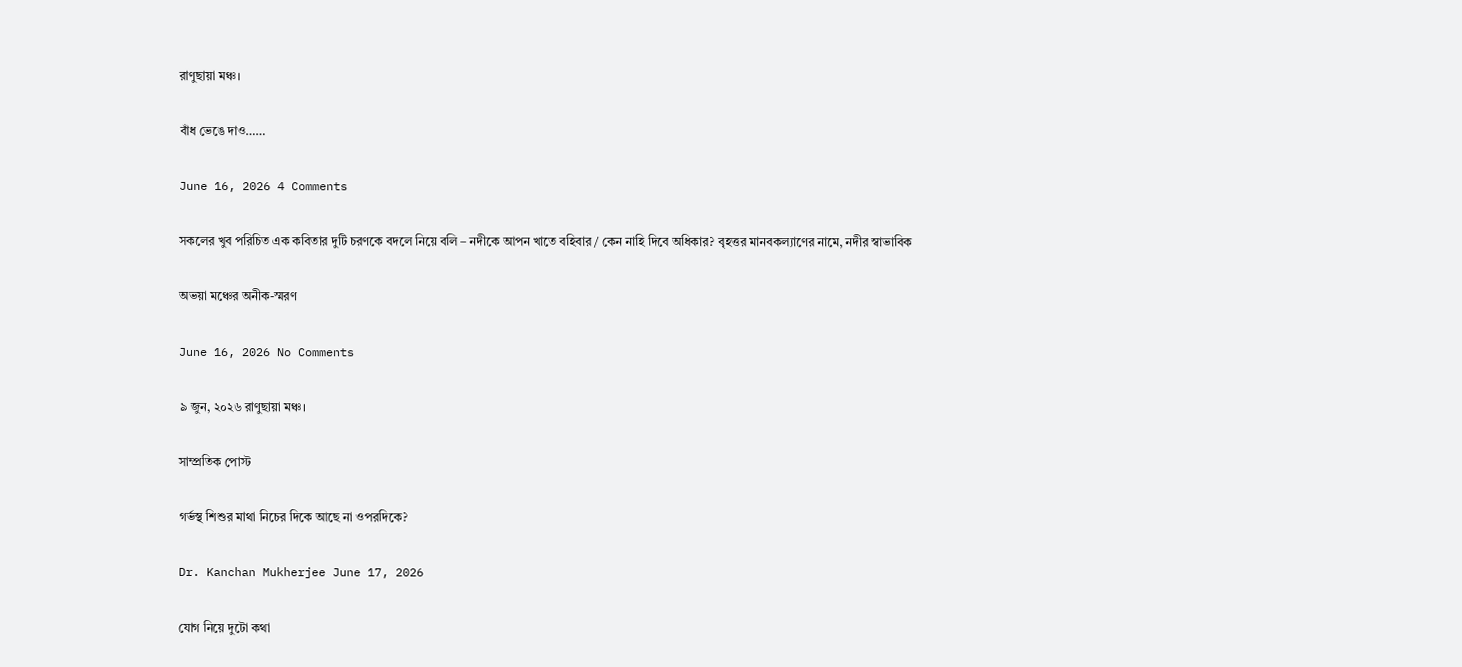রাণুছায়া মঞ্চ।

বাঁধ ভেঙে দাও……

June 16, 2026 4 Comments

সকলের খুব পরিচিত এক কবিতার দুটি চরণকে বদলে নিয়ে বলি – নদীকে আপন খাতে বহিবার / কেন নাহি দিবে অধিকার? বৃহত্তর মানবকল্যাণের নামে, নদীর স্বাভাবিক

অভয়া মঞ্চের অনীক-স্মরণ

June 16, 2026 No Comments

৯ জুন, ২০২৬ রাণুছায়া মঞ্চ।

সাম্প্রতিক পোস্ট

গর্ভস্থ শিশুর মাথা নিচের দিকে আছে না ওপরদিকে?

Dr. Kanchan Mukherjee June 17, 2026

যোগ নিয়ে দুটো কথা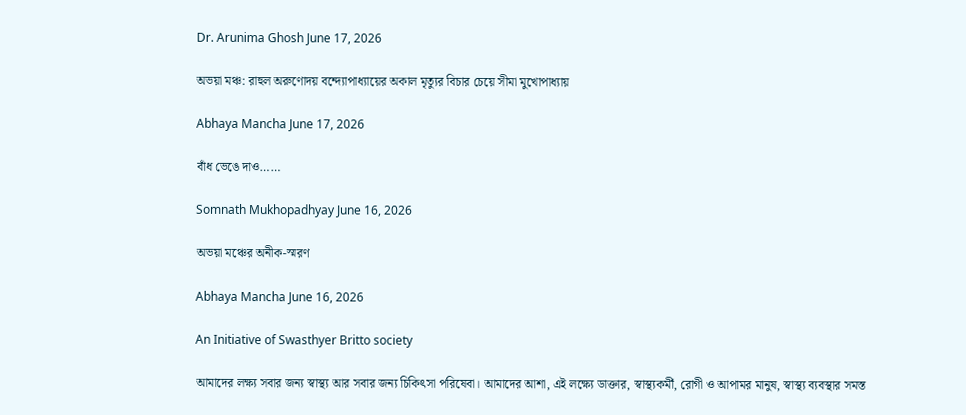Dr. Arunima Ghosh June 17, 2026

অভয়া মঞ্চ: রাহুল অরুণোদয় বন্দ্যোপাধ্যায়ের অকাল মৃত্যুর বিচার চেয়ে সীমা মুখোপাধ্যায়

Abhaya Mancha June 17, 2026

বাঁধ ভেঙে দাও……

Somnath Mukhopadhyay June 16, 2026

অভয়া মঞ্চের অনীক-স্মরণ

Abhaya Mancha June 16, 2026

An Initiative of Swasthyer Britto society

আমাদের লক্ষ্য সবার জন্য স্বাস্থ্য আর সবার জন্য চিকিৎসা পরিষেবা। আমাদের আশা, এই লক্ষ্যে ডাক্তার, স্বাস্থ্যকর্মী, রোগী ও আপামর মানুষ, স্বাস্থ্য ব্যবস্থার সমস্ত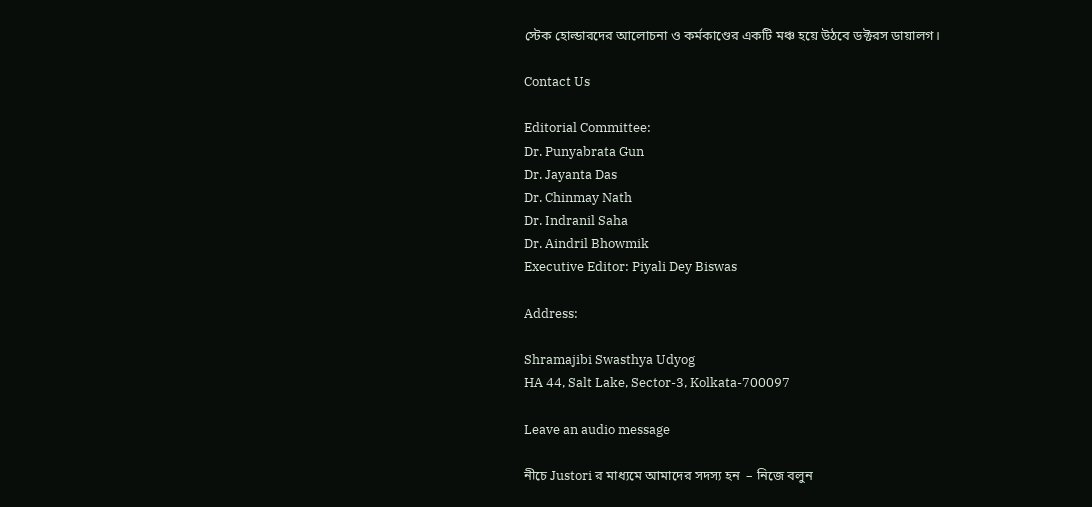স্টেক হোল্ডারদের আলোচনা ও কর্মকাণ্ডের একটি মঞ্চ হয়ে উঠবে ডক্টরস ডায়ালগ।

Contact Us

Editorial Committee:
Dr. Punyabrata Gun
Dr. Jayanta Das
Dr. Chinmay Nath
Dr. Indranil Saha
Dr. Aindril Bhowmik
Executive Editor: Piyali Dey Biswas

Address:

Shramajibi Swasthya Udyog
HA 44, Salt Lake, Sector-3, Kolkata-700097

Leave an audio message

নীচে Justori র মাধ্যমে আমাদের সদস্য হন  – নিজে বলুন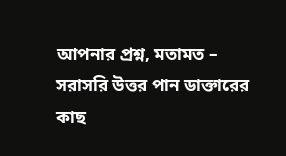আপনার প্রশ্ন, মতামত – সরাসরি উত্তর পান ডাক্তারের কাছ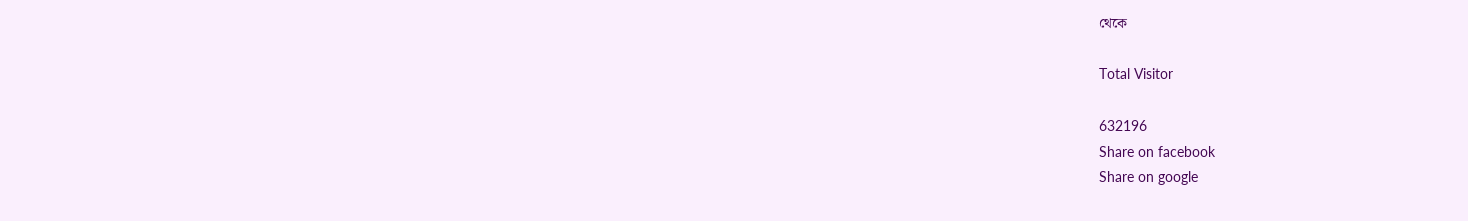থেকে

Total Visitor

632196
Share on facebook
Share on google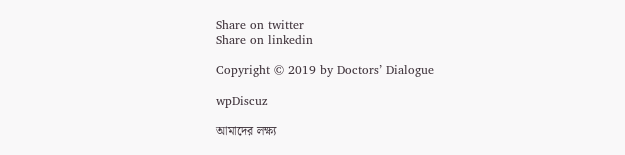Share on twitter
Share on linkedin

Copyright © 2019 by Doctors’ Dialogue

wpDiscuz

আমাদের লক্ষ্য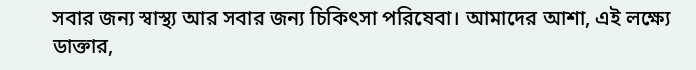সবার জন্য স্বাস্থ্য আর সবার জন্য চিকিৎসা পরিষেবা। আমাদের আশা, এই লক্ষ্যে ডাক্তার,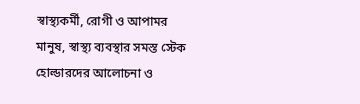স্বাস্থ্যকর্মী, রোগী ও আপামর মানুষ, স্বাস্থ্য ব্যবস্থার সমস্ত স্টেক হোল্ডারদের আলোচনা ও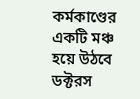কর্মকাণ্ডের একটি মঞ্চ হয়ে উঠবে ডক্টরস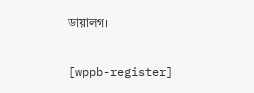ডায়ালগ।

[wppb-register]